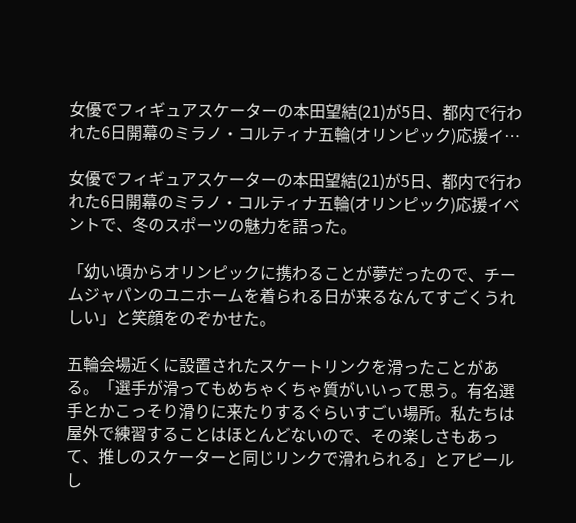女優でフィギュアスケーターの本田望結(21)が5日、都内で行われた6日開幕のミラノ・コルティナ五輪(オリンピック)応援イ…

女優でフィギュアスケーターの本田望結(21)が5日、都内で行われた6日開幕のミラノ・コルティナ五輪(オリンピック)応援イベントで、冬のスポーツの魅力を語った。

「幼い頃からオリンピックに携わることが夢だったので、チームジャパンのユニホームを着られる日が来るなんてすごくうれしい」と笑顔をのぞかせた。

五輪会場近くに設置されたスケートリンクを滑ったことがある。「選手が滑ってもめちゃくちゃ質がいいって思う。有名選手とかこっそり滑りに来たりするぐらいすごい場所。私たちは屋外で練習することはほとんどないので、その楽しさもあって、推しのスケーターと同じリンクで滑れられる」とアピールし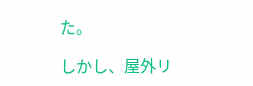た。

しかし、屋外リ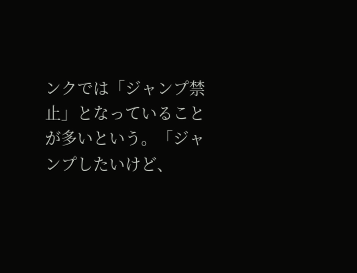ンクでは「ジャンプ禁止」となっていることが多いという。「ジャンプしたいけど、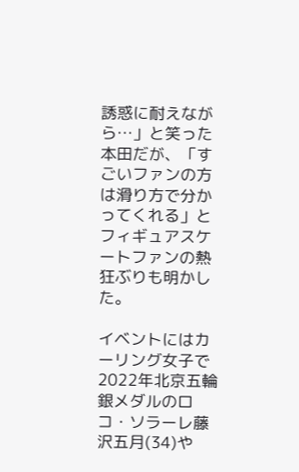誘惑に耐えながら…」と笑った本田だが、「すごいファンの方は滑り方で分かってくれる」とフィギュアスケートファンの熱狂ぶりも明かした。

イベントにはカーリング女子で2022年北京五輪銀メダルのロコ・ソラーレ藤沢五月(34)や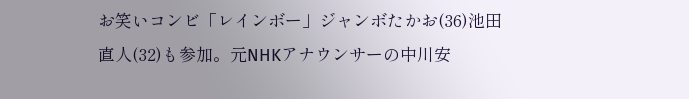お笑いコンビ「レインボー」ジャンボたかお(36)池田直人(32)も参加。元NHKアナウンサーの中川安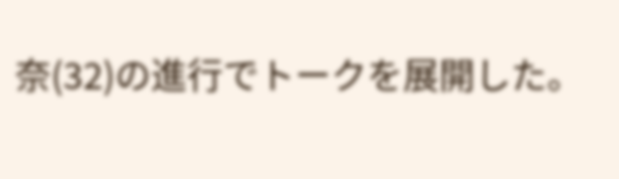奈(32)の進行でトークを展開した。